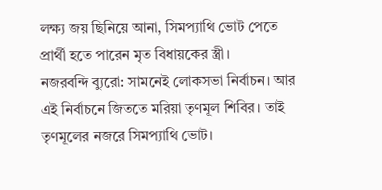লক্ষ্য জয় ছিনিয়ে আনা, সিমপ্যাথি ভোট পেতে প্রার্থী হতে পারেন মৃত বিধায়কের স্ত্রী।
নজরবন্দি ব্যুরো: সামনেই লোকসভা নির্বাচন। আর এই নির্বাচনে জিততে মরিয়া তৃণমূল শিবির। তাই তৃণমূলের নজরে সিমপ্যাথি ভোট।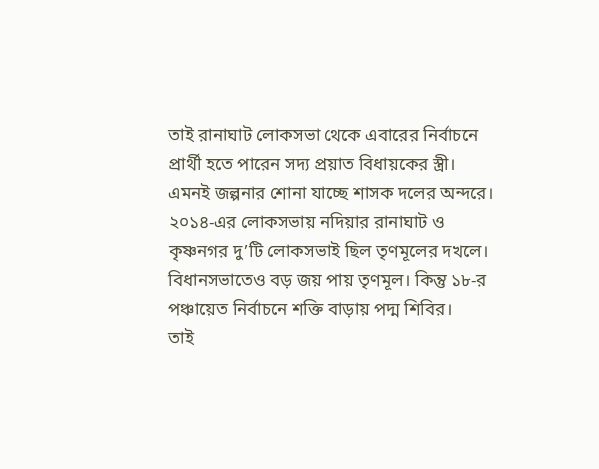তাই রানাঘাট লোকসভা থেকে এবারের নির্বাচনে প্রার্থী হতে পারেন সদ্য প্রয়াত বিধায়কের স্ত্রী।
এমনই জল্পনার শোনা যাচ্ছে শাসক দলের অন্দরে।
২০১৪-এর লোকসভায় নদিয়ার রানাঘাট ও কৃষ্ণনগর দু’টি লোকসভাই ছিল তৃণমূলের দখলে। বিধানসভাতেও বড় জয় পায় তৃণমূল। কিন্তু ১৮-র পঞ্চায়েত নির্বাচনে শক্তি বাড়ায় পদ্ম শিবির।
তাই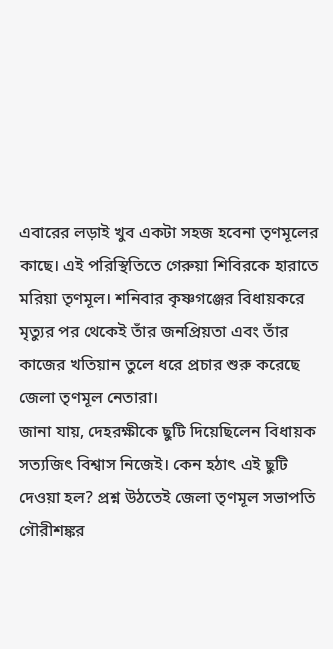এবারের লড়াই খুব একটা সহজ হবেনা তৃণমূলের কাছে। এই পরিস্থিতিতে গেরুয়া শিবিরকে হারাতে মরিয়া তৃণমূল। শনিবার কৃষ্ণগঞ্জের বিধায়করে মৃত্যুর পর থেকেই তাঁর জনপ্রিয়তা এবং তাঁর কাজের খতিয়ান তুলে ধরে প্রচার শুরু করেছে জেলা তৃণমূল নেতারা।
জানা যায়, দেহরক্ষীকে ছুটি দিয়েছিলেন বিধায়ক সত্যজিৎ বিশ্বাস নিজেই। কেন হঠাৎ এই ছুটি দেওয়া হল? প্রশ্ন উঠতেই জেলা তৃণমূল সভাপতি গৌরীশঙ্কর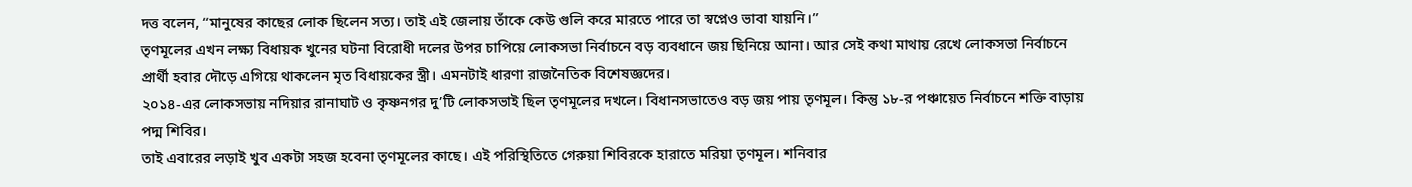দত্ত বলেন, ‘‘মানুষের কাছের লোক ছিলেন সত্য। তাই এই জেলায় তাঁকে কেউ গুলি করে মারতে পারে তা স্বপ্নেও ভাবা যায়নি।’’
তৃণমূলের এখন লক্ষ্য বিধায়ক খুনের ঘটনা বিরোধী দলের উপর চাপিয়ে লোকসভা নির্বাচনে বড় ব্যবধানে জয় ছিনিয়ে আনা। আর সেই কথা মাথায় রেখে লোকসভা নির্বাচনে প্রার্থী হবার দৌড়ে এগিয়ে থাকলেন মৃত বিধায়কের স্ত্রী। এমনটাই ধারণা রাজনৈতিক বিশেষজ্ঞদের।
২০১৪-এর লোকসভায় নদিয়ার রানাঘাট ও কৃষ্ণনগর দু’টি লোকসভাই ছিল তৃণমূলের দখলে। বিধানসভাতেও বড় জয় পায় তৃণমূল। কিন্তু ১৮-র পঞ্চায়েত নির্বাচনে শক্তি বাড়ায় পদ্ম শিবির।
তাই এবারের লড়াই খুব একটা সহজ হবেনা তৃণমূলের কাছে। এই পরিস্থিতিতে গেরুয়া শিবিরকে হারাতে মরিয়া তৃণমূল। শনিবার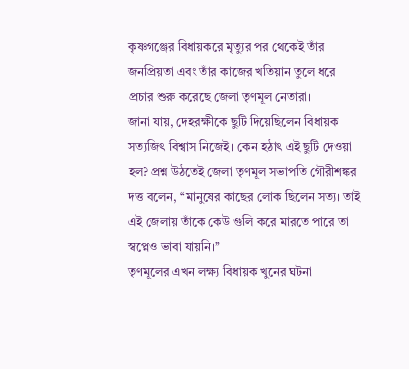কৃষ্ণগঞ্জের বিধায়করে মৃত্যুর পর থেকেই তাঁর জনপ্রিয়তা এবং তাঁর কাজের খতিয়ান তুলে ধরে প্রচার শুরু করেছে জেলা তৃণমূল নেতারা।
জানা যায়, দেহরক্ষীকে ছুটি দিয়েছিলেন বিধায়ক সত্যজিৎ বিশ্বাস নিজেই। কেন হঠাৎ এই ছুটি দেওয়া হল? প্রশ্ন উঠতেই জেলা তৃণমূল সভাপতি গৌরীশঙ্কর দত্ত বলেন, ‘‘মানুষের কাছের লোক ছিলেন সত্য। তাই এই জেলায় তাঁকে কেউ গুলি করে মারতে পারে তা স্বপ্নেও ভাবা যায়নি।’’
তৃণমূলের এখন লক্ষ্য বিধায়ক খুনের ঘটনা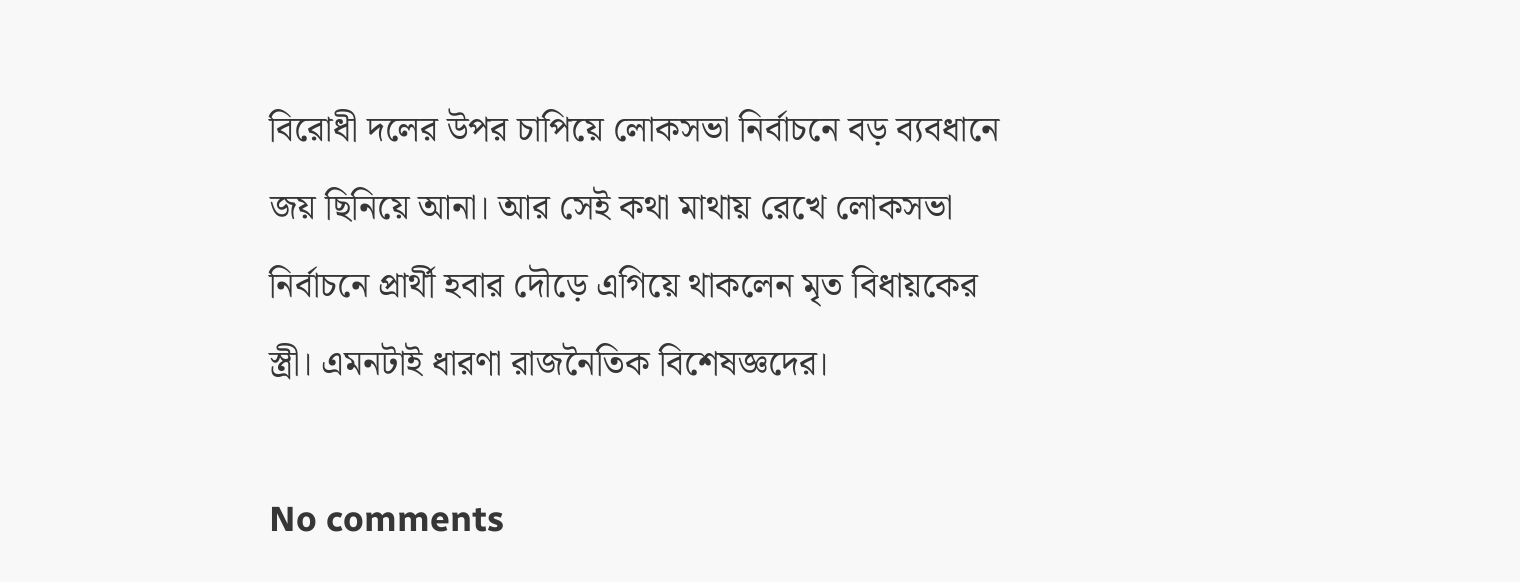বিরোধী দলের উপর চাপিয়ে লোকসভা নির্বাচনে বড় ব্যবধানে জয় ছিনিয়ে আনা। আর সেই কথা মাথায় রেখে লোকসভা নির্বাচনে প্রার্থী হবার দৌড়ে এগিয়ে থাকলেন মৃত বিধায়কের স্ত্রী। এমনটাই ধারণা রাজনৈতিক বিশেষজ্ঞদের।

No comments